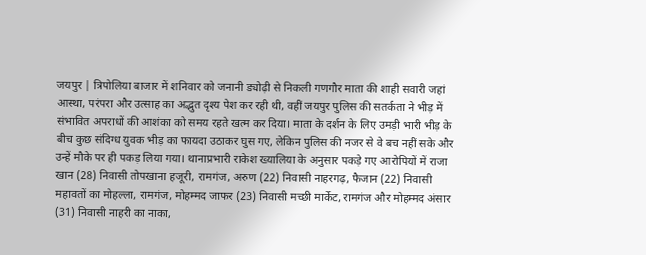जयपुर | त्रिपोलिया बाजार में शनिवार को जनानी ड्योढ़ी से निकली गणगौर माता की शाही सवारी जहां आस्था, परंपरा और उत्साह का अद्भुत दृश्य पेश कर रही थी, वहीं जयपुर पुलिस की सतर्कता ने भीड़ में संभावित अपराधों की आशंका को समय रहते खत्म कर दिया। माता के दर्शन के लिए उमड़ी भारी भीड़ के बीच कुछ संदिग्ध युवक भीड़ का फायदा उठाकर घुस गए, लेकिन पुलिस की नजर से वे बच नहीं सके और उन्हें मौके पर ही पकड़ लिया गया। थानाप्रभारी राकेश ख्यालिया के अनुसार पकड़े गए आरोपियों में राजा खान (28) निवासी तोपखाना हजूरी, रामगंज, अरुण (22) निवासी नाहरगढ़, फैजान (22) निवासी महावतों का मोहल्ला, रामगंज, मोहम्मद जाफर (23) निवासी मच्छी मार्केट, रामगंज और मोहम्मद अंसार (31) निवासी नाहरी का नाका,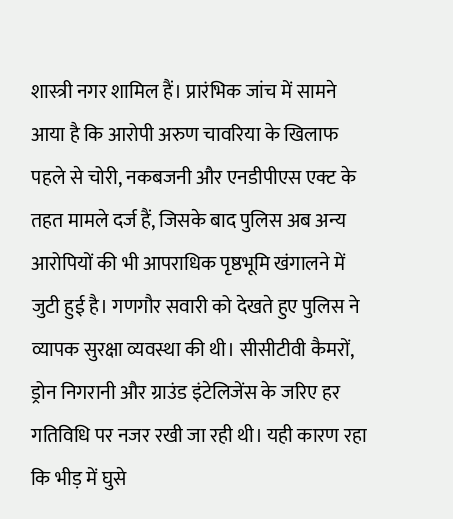शास्त्री नगर शामिल हैं। प्रारंभिक जांच में सामने आया है कि आरोपी अरुण चावरिया के खिलाफ पहले से चोरी, नकबजनी और एनडीपीएस एक्ट के तहत मामले दर्ज हैं, जिसके बाद पुलिस अब अन्य आरोपियों की भी आपराधिक पृष्ठभूमि खंगालने में जुटी हुई है। गणगौर सवारी को देखते हुए पुलिस ने व्यापक सुरक्षा व्यवस्था की थी। सीसीटीवी कैमरों, ड्रोन निगरानी और ग्राउंड इंटेलिजेंस के जरिए हर गतिविधि पर नजर रखी जा रही थी। यही कारण रहा कि भीड़ में घुसे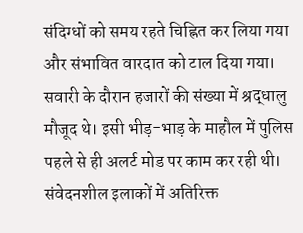संदिग्धों को समय रहते चिह्नित कर लिया गया और संभावित वारदात को टाल दिया गया। सवारी के दौरान हजारों की संख्या में श्रद्धालु मौजूद थे। इसी भीड़-भाड़ के माहौल में पुलिस पहले से ही अलर्ट मोड पर काम कर रही थी। संवेदनशील इलाकों में अतिरिक्त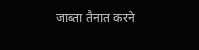जाब्ता तैनात करने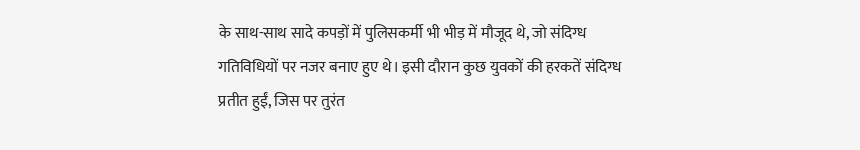के साथ-साथ सादे कपड़ों में पुलिसकर्मी भी भीड़ में मौजूद थे, जो संदिग्ध गतिविधियों पर नजर बनाए हुए थे। इसी दौरान कुछ युवकों की हरकतें संदिग्ध प्रतीत हुईं, जिस पर तुरंत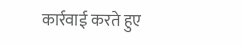कार्रवाई करते हुए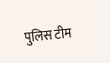पुलिस टीम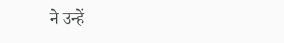ने उन्हें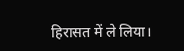हिरासत में ले लिया।